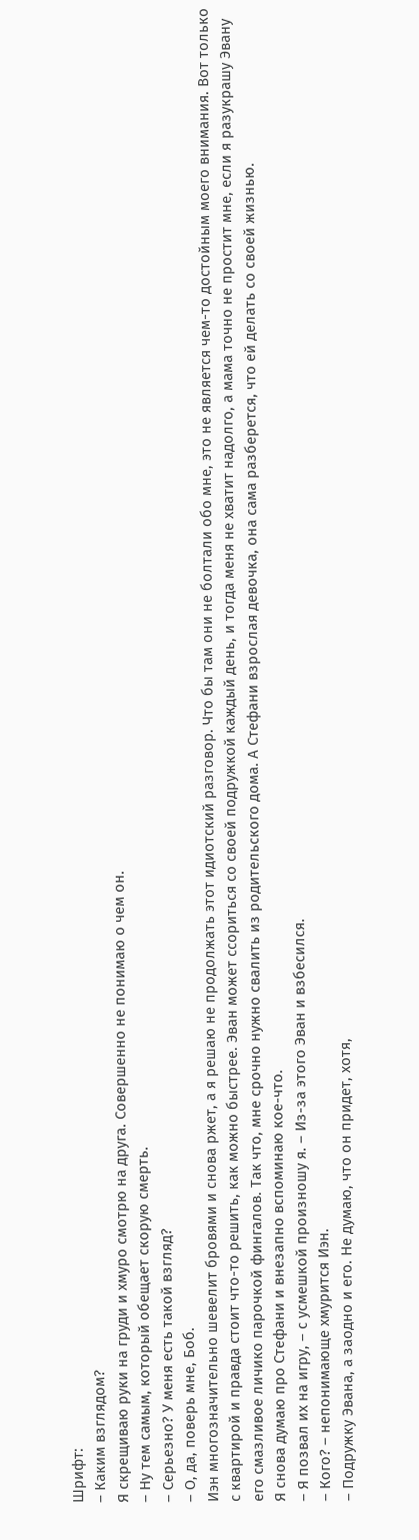Шрифт:
– Каким взглядом?
Я скрещиваю руки на груди и хмуро смотрю на друга. Совершенно не понимаю о чем он.
– Ну тем самым, который обещает скорую смерть.
– Серьезно? У меня есть такой взгляд?
– О, да, поверь мне, Боб.
Иэн многозначительно шевелит бровями и снова ржет, а я решаю не продолжать этот идиотский разговор. Что бы там они не болтали обо мне, это не является чем-то достойным моего внимания. Вот только с квартирой и правда стоит что-то решить, как можно быстрее. Эван может ссориться со своей подружкой каждый день, и тогда меня не хватит надолго, а мама точно не простит мне, если я разукрашу Эвану его смазливое личико парочкой фингалов. Так что, мне срочно нужно свалить из родительского дома. А Стефани взрослая девочка, она сама разберется, что ей делать со своей жизнью.
Я снова думаю про Стефани и внезапно вспоминаю кое-что.
– Я позвал их на игру, – с усмешкой произношу я. – Из-за этого Эван и взбесился.
– Кого? – непонимающе хмурится Иэн.
– Подружку Эвана, а заодно и его. Не думаю, что он придет, хотя,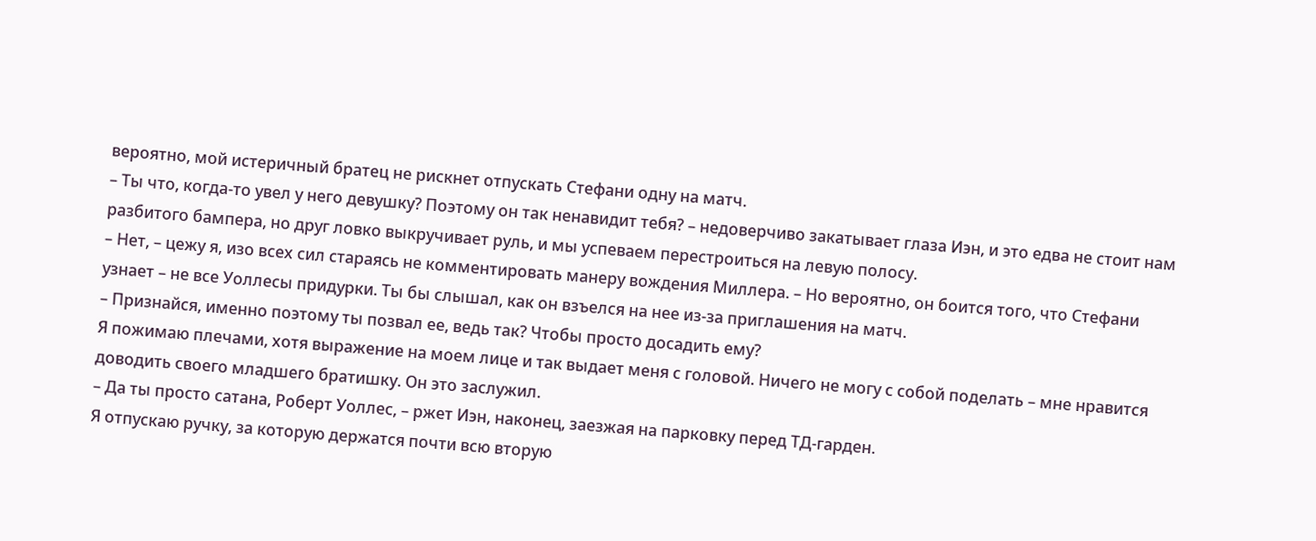вероятно, мой истеричный братец не рискнет отпускать Стефани одну на матч.
– Ты что, когда-то увел у него девушку? Поэтому он так ненавидит тебя? – недоверчиво закатывает глаза Иэн, и это едва не стоит нам разбитого бампера, но друг ловко выкручивает руль, и мы успеваем перестроиться на левую полосу.
– Нет, – цежу я, изо всех сил стараясь не комментировать манеру вождения Миллера. – Но вероятно, он боится того, что Стефани узнает – не все Уоллесы придурки. Ты бы слышал, как он взъелся на нее из-за приглашения на матч.
– Признайся, именно поэтому ты позвал ее, ведь так? Чтобы просто досадить ему?
Я пожимаю плечами, хотя выражение на моем лице и так выдает меня с головой. Ничего не могу с собой поделать – мне нравится доводить своего младшего братишку. Он это заслужил.
– Да ты просто сатана, Роберт Уоллес, – ржет Иэн, наконец, заезжая на парковку перед ТД-гарден.
Я отпускаю ручку, за которую держатся почти всю вторую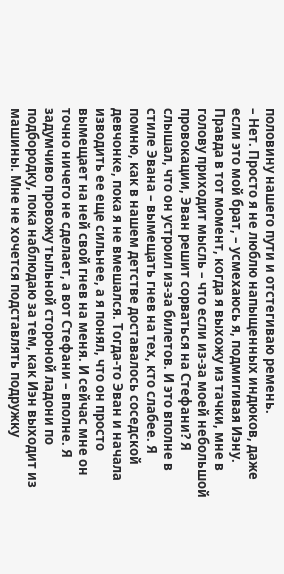половину нашего пути и отстегиваю ремень.
– Нет. Просто я не люблю напыщенных индюков, даже если это мой брат, – усмехаюсь я, подмигивая Иэну.
Правда в тот момент, когда я выхожу из тачки, мне в голову приходит мысль – что если из-за моей небольшой провокации, Эван решит сорваться на Стефани? Я слышал, что он устроил из-за билетов. И это вполне в стиле Эвана – вымещать гнев на тех, кто слабее. Я помню, как в нашем детстве доставалось соседской девчонке, пока я не вмешался. Тогда-то Эван и начала изводить ее еще сильнее, а я понял, что он просто вымещает на ней свой гнев на меня. И сейчас мне он точно ничего не сделает, а вот Стефани – вполне. Я задумчиво провожу тыльной стороной ладони по подбородку, пока наблюдаю за тем, как Иэн выходит из машины. Мне не хочется подставлять подружку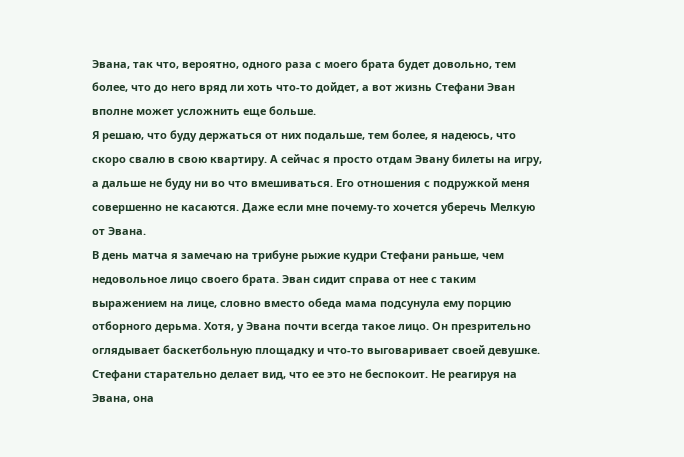Эвана, так что, вероятно, одного раза с моего брата будет довольно, тем более, что до него вряд ли хоть что-то дойдет, а вот жизнь Стефани Эван вполне может усложнить еще больше.
Я решаю, что буду держаться от них подальше, тем более, я надеюсь, что скоро свалю в свою квартиру. А сейчас я просто отдам Эвану билеты на игру, а дальше не буду ни во что вмешиваться. Его отношения с подружкой меня совершенно не касаются. Даже если мне почему-то хочется уберечь Мелкую от Эвана.
В день матча я замечаю на трибуне рыжие кудри Стефани раньше, чем недовольное лицо своего брата. Эван сидит справа от нее с таким выражением на лице, словно вместо обеда мама подсунула ему порцию отборного дерьма. Хотя, у Эвана почти всегда такое лицо. Он презрительно оглядывает баскетбольную площадку и что-то выговаривает своей девушке. Стефани старательно делает вид, что ее это не беспокоит. Не реагируя на Эвана, она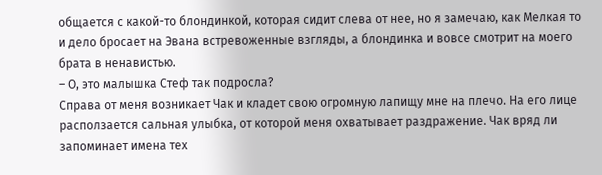общается с какой-то блондинкой, которая сидит слева от нее, но я замечаю, как Мелкая то и дело бросает на Эвана встревоженные взгляды, а блондинка и вовсе смотрит на моего брата в ненавистью.
– О, это малышка Стеф так подросла?
Справа от меня возникает Чак и кладет свою огромную лапищу мне на плечо. На его лице расползается сальная улыбка, от которой меня охватывает раздражение. Чак вряд ли запоминает имена тех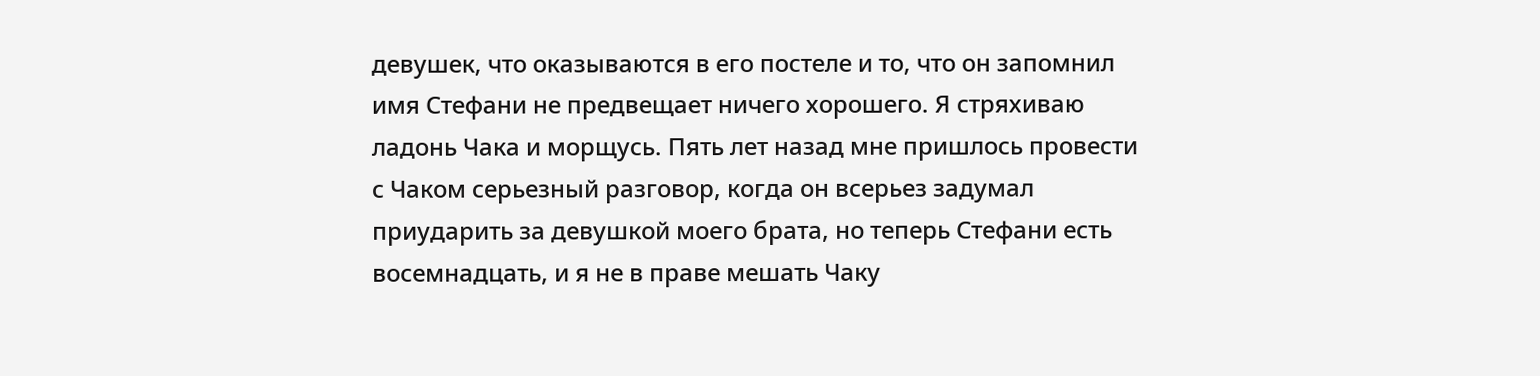девушек, что оказываются в его постеле и то, что он запомнил имя Стефани не предвещает ничего хорошего. Я стряхиваю ладонь Чака и морщусь. Пять лет назад мне пришлось провести с Чаком серьезный разговор, когда он всерьез задумал приударить за девушкой моего брата, но теперь Стефани есть восемнадцать, и я не в праве мешать Чаку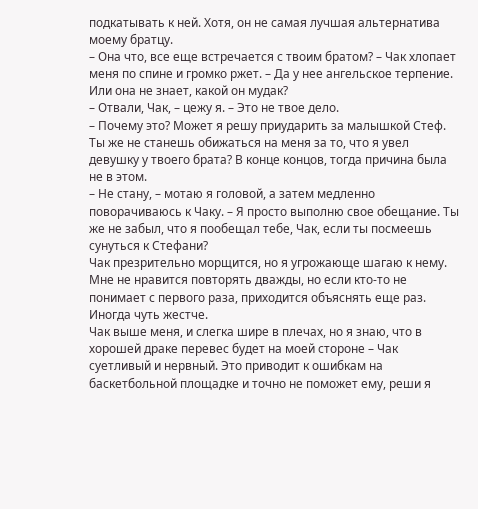подкатывать к ней. Хотя, он не самая лучшая альтернатива моему братцу.
– Она что, все еще встречается с твоим братом? – Чак хлопает меня по спине и громко ржет. – Да у нее ангельское терпение. Или она не знает, какой он мудак?
– Отвали, Чак, – цежу я. – Это не твое дело.
– Почему это? Может я решу приударить за малышкой Стеф. Ты же не станешь обижаться на меня за то, что я увел девушку у твоего брата? В конце концов, тогда причина была не в этом.
– Не стану, – мотаю я головой, а затем медленно поворачиваюсь к Чаку. – Я просто выполню свое обещание. Ты же не забыл, что я пообещал тебе, Чак, если ты посмеешь сунуться к Стефани?
Чак презрительно морщится, но я угрожающе шагаю к нему. Мне не нравится повторять дважды, но если кто-то не понимает с первого раза, приходится объяснять еще раз. Иногда чуть жестче.
Чак выше меня, и слегка шире в плечах, но я знаю, что в хорошей драке перевес будет на моей стороне – Чак суетливый и нервный. Это приводит к ошибкам на баскетбольной площадке и точно не поможет ему, реши я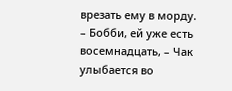врезать ему в морду.
– Бобби, ей уже есть восемнадцать, – Чак улыбается во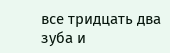все тридцать два зуба и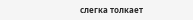слегка толкает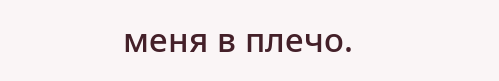меня в плечо.